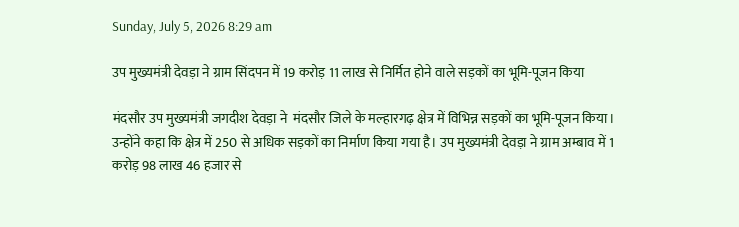Sunday, July 5, 2026 8:29 am

उप मुख्यमंत्री देवड़ा ने ग्राम सिंदपन में 19 करोड़ 11 लाख से निर्मित होने वाले सड़कों का भूमि-पूजन किया

मंदसौर उप मुख्‍यमंत्री जगदीश देवड़ा ने  मंदसौर जिले के मल्हारगढ़ क्षेत्र में विभिन्न सड़कों का भूमि-पूजन किया। उन्होंने कहा कि क्षेत्र में 250 से अधिक सड़कों का निर्माण किया गया है। उप मुख्यमंत्री देवड़ा ने ग्राम अम्‍बाव में 1 करोड़ 98 लाख 46 हजार से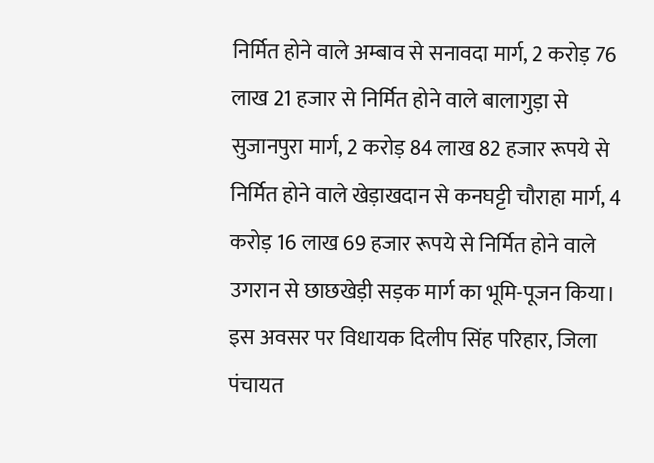निर्मित होने वाले अम्बाव से सनावदा मार्ग, 2 करोड़ 76 लाख 21 हजार से निर्मित होने वाले बालागुड़ा से सुजानपुरा मार्ग, 2 करोड़ 84 लाख 82 हजार रूपये से निर्मित होने वाले खेड़ाखदान से कनघट्टी चौराहा मार्ग, 4 करोड़ 16 लाख 69 हजार रूपये से निर्मित होने वाले उगरान से छाछखेड़ी सड़क मार्ग का भूमि-पूजन किया। इस अवसर पर विधायक दिलीप सिंह परिहार, जिला पंचायत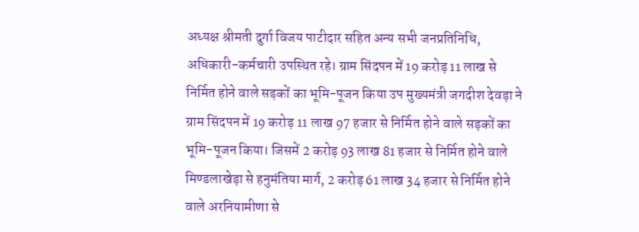अध्यक्ष श्रीमती दुर्गा विजय पाटीदार सहित अन्य सभी जनप्रतिनिधि, अधिकारी-कर्मचारी उपस्थित रहे। ग्राम सिंदपन में 19 करोड़ 11 लाख से निर्मित होने वाले सड़कों का भूमि-पूजन किया उप मुख्‍यमंत्री जगदीश देवड़ा ने ग्राम सिंदपन में 19 करोड़ 11 लाख 97 हजार से निर्मित होने वाले सड़कों का भूमि-पूजन किया। जिसमें 2 करोड़ 93 लाख 81 हजार से निर्मित होने वाले मिण्डलाखेड़ा से हनुमंतिया मार्ग, 2 करोड़ 61 लाख 34 हजार से निर्मित होने वाले अरनियामीणा से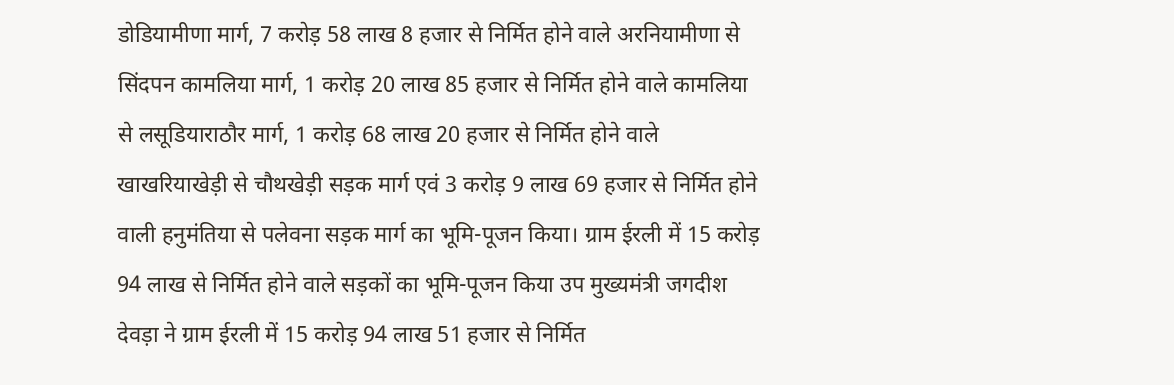डोडियामीणा मार्ग, 7 करोड़ 58 लाख 8 हजार से निर्मित होने वाले अरनियामीणा से सिंदपन कामलिया मार्ग, 1 करोड़ 20 लाख 85 हजार से निर्मित होने वाले कामलिया से लसूडियाराठौर मार्ग, 1 करोड़ 68 लाख 20 हजार से निर्मित होने वाले खाखरियाखेड़ी से चौथखेड़ी सड़क मार्ग एवं 3 करोड़ 9 लाख 69 हजार से निर्मित होने वाली हनुमंतिया से पलेवना सड़क मार्ग का भूमि-पूजन किया। ग्राम ईरली में 15 करोड़ 94 लाख से निर्मित होने वाले सड़कों का भूमि-पूजन किया उप मुख्‍यमंत्री जगदीश देवड़ा ने ग्राम ईरली में 15 करोड़ 94 लाख 51 हजार से निर्मित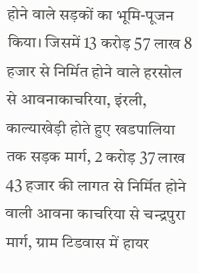होने वाले सड़कों का भूमि-पूजन किया। जिसमें 13 करोड़ 57 लाख 8 हजार से निर्मित होने वाले हरसोल से आवनाकाचरिया, इंरली, काल्याखेड़ी होते हुए खडपालिया तक सड़क मार्ग, 2 करोड़ 37 लाख 43 हजार की लागत से निर्मित होने वाली आवना काचरिया से चन्द्रपुरा मार्ग, ग्राम टिडवास में हायर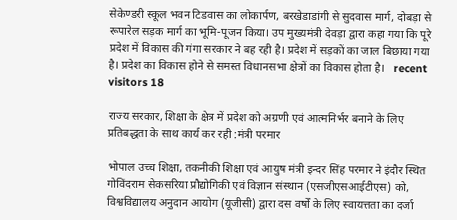सेकेण्डरी स्कूल भवन टिडवास का लोकार्पण, बरखेडाडांगी से सुदवास मार्ग, दोबड़ा से रूपारेल सड़क मार्ग का भूमि-पूजन किया। उप मुख्यमंत्री देवड़ा द्वारा कहा गया कि पूरे प्रदेश में विकास की गंगा सरकार ने बह रही है। प्रदेश में सड़कों का जाल बिछाया गया है। प्रदेश का विकास होने से समस्त विधानसभा क्षेत्रों का विकास होता है।   recent visitors 18

राज्य सरकार, शिक्षा के क्षेत्र में प्रदेश को अग्रणी एवं आत्मनिर्भर बनाने के लिए प्रतिबद्धता के साथ कार्य कर रही :मंत्री परमार

भोपाल उच्च शिक्षा, तकनीकी शिक्षा एवं आयुष मंत्री इन्दर सिंह परमार ने इंदौर स्थित गोविंदराम सेकसरिया प्रौद्योगिकी एवं विज्ञान संस्थान (एसजीएसआईटीएस) को, विश्वविद्यालय अनुदान आयोग (यूजीसी) द्वारा दस वर्षों के लिए स्वायत्तता का दर्जा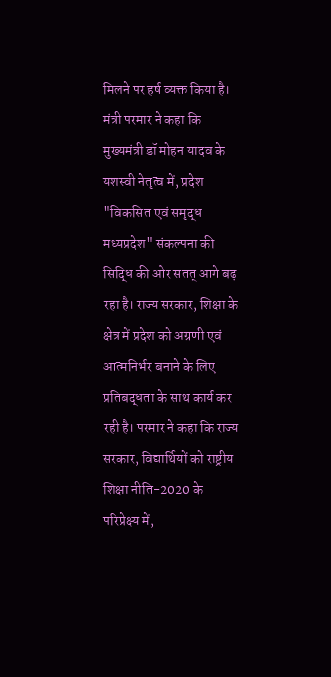मिलने पर हर्ष व्यक्त किया है। मंत्री परमार ने कहा कि मुख्यमंत्री डॉ मोहन यादव के यशस्वी नेतृत्व में, प्रदेश "विकसित एवं समृद्ध मध्यप्रदेश" संकल्पना की सिद्धि की ओर सतत् आगे बढ़ रहा है। राज्य सरकार, शिक्षा के क्षेत्र में प्रदेश को अग्रणी एवं आत्मनिर्भर बनाने के लिए प्रतिबद्धता के साथ कार्य कर रही है। परमार ने कहा कि राज्य सरकार, विद्यार्थियों को राष्ट्रीय शिक्षा नीति-2020 के परिप्रेक्ष्य में,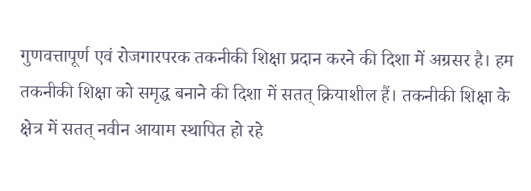गुणवत्तापूर्ण एवं रोजगारपरक तकनीकी शिक्षा प्रदान करने की दिशा में अग्रसर है। हम तकनीकी शिक्षा को समृद्ध बनाने की दिशा में सतत् क्रियाशील हैं। तकनीकी शिक्षा के क्षेत्र में सतत् नवीन आयाम स्थापित हो रहे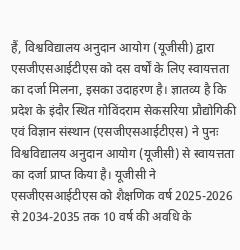हैं, विश्वविद्यालय अनुदान आयोग (यूजीसी) द्वारा एसजीएसआईटीएस को दस वर्षों के लिए स्वायत्तता का दर्जा मिलना, इसका उदाहरण है। ज्ञातव्य है कि प्रदेश के इंदौर स्थित गोविंदराम सेकसरिया प्रौद्योगिकी एवं विज्ञान संस्थान (एसजीएसआईटीएस) ने पुनः विश्वविद्यालय अनुदान आयोग (यूजीसी) से स्वायत्तता का दर्जा प्राप्त किया है। यूजीसी ने एसजीएसआईटीएस को शैक्षणिक वर्ष 2025-2026 से 2034-2035 तक 10 वर्ष की अवधि के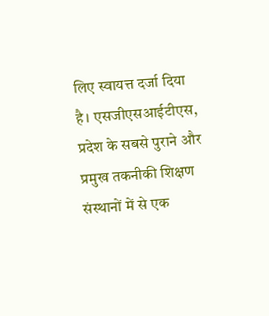लिए स्वायत्त दर्जा दिया है। एसजीएसआईटीएस, प्रदेश के सबसे पुराने और प्रमुख तकनीकी शिक्षण संस्थानों में से एक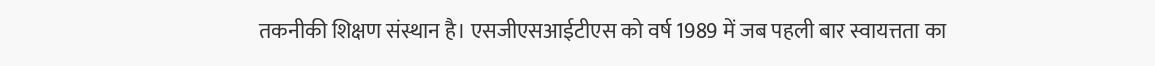तकनीकी शिक्षण संस्थान है। एसजीएसआईटीएस को वर्ष 1989 में जब पहली बार स्वायत्तता का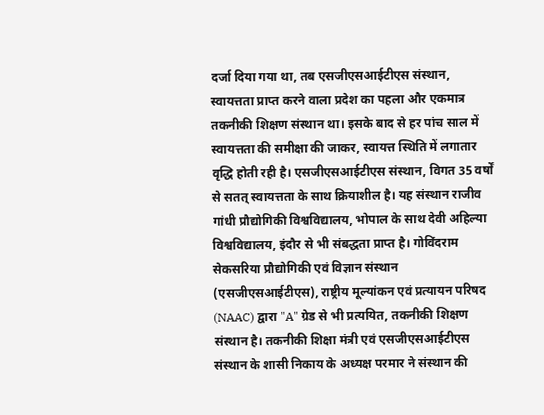दर्जा दिया गया था, तब एसजीएसआईटीएस संस्थान, स्वायत्तता प्राप्त करने वाला प्रदेश का पहला और एकमात्र तकनीकी शिक्षण संस्थान था। इसके बाद से हर पांच साल में स्वायत्तता की समीक्षा की जाकर, स्वायत्त स्थिति में लगातार वृद्धि होती रही है। एसजीएसआईटीएस संस्थान, विगत 35 वर्षों से सतत् स्वायत्तता के साथ क्रियाशील है। यह संस्थान राजीव गांधी प्रौद्योगिकी विश्वविद्यालय, भोपाल के साथ देवी अहिल्या विश्वविद्यालय, इंदौर से भी संबद्धता प्राप्त है। गोविंदराम सेकसरिया प्रौद्योगिकी एवं विज्ञान संस्थान (एसजीएसआईटीएस), राष्ट्रीय मूल्यांकन एवं प्रत्यायन परिषद (NAAC) द्वारा "A" ग्रेड से भी प्रत्ययित, तकनीकी शिक्षण संस्थान है। तकनीकी शिक्षा मंत्री एवं एसजीएसआईटीएस संस्थान के शासी निकाय के अध्यक्ष परमार ने संस्थान की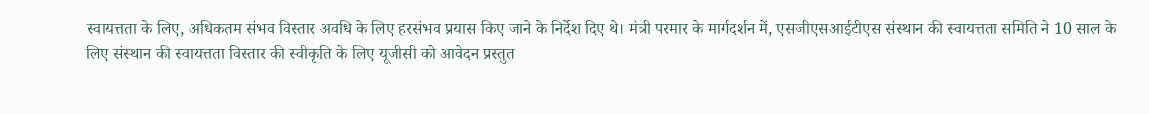स्वायत्तता के लिए, अधिकतम संभव विस्तार अवधि के लिए हरसंभव प्रयास किए जाने के निर्देश दिए थे। मंत्री परमार के मार्गदर्शन में, एसजीएसआईटीएस संस्थान की स्वायत्तता समिति ने 10 साल के लिए संस्थान की स्वायत्तता विस्तार की स्वीकृति के लिए यूजीसी को आवेदन प्रस्तुत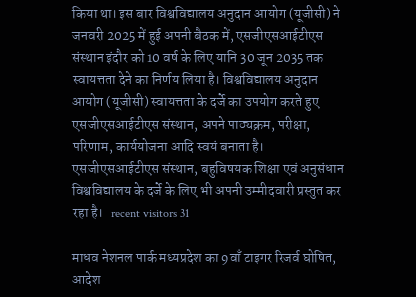किया था। इस बार विश्वविद्यालय अनुदान आयोग (यूजीसी) ने जनवरी 2025 में हुई अपनी बैठक में, एसजीएसआईटीएस संस्थान इंदौर को 10 वर्ष के लिए यानि 30 जून 2035 तक स्वायत्तता देने का निर्णय लिया है। विश्वविद्यालय अनुदान आयोग (यूजीसी) स्वायत्तता के दर्जे का उपयोग करते हुए एसजीएसआईटीएस संस्थान, अपने पाठ्यक्रम, परीक्षा, परिणाम, कार्ययोजना आदि स्वयं बनाता है। एसजीएसआईटीएस संस्थान, बहुविषयक शिक्षा एवं अनुसंधान विश्वविद्यालय के दर्जे के लिए भी अपनी उम्मीदवारी प्रस्तुत कर रहा है।   recent visitors 31

माधव नेशनल पार्क मध्यप्रदेश का 9वाँ टाइगर रिजर्व घोषित, आदेश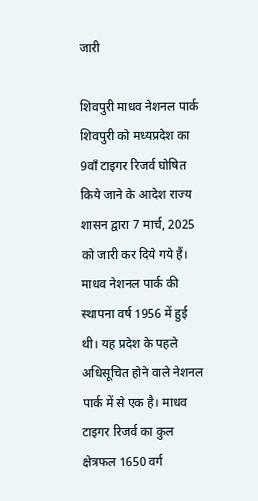जारी

शिवपुरी माधव नेशनल पार्क शिवपुरी को मध्यप्रदेश का 9वाँ टाइगर रिजर्व घोषित किये जाने के आदेश राज्य शासन द्वारा 7 मार्च, 2025 को जारी कर दिये गये हैं। माधव नेशनल पार्क की स्थापना वर्ष 1956 में हुई थी। यह प्रदेश के पहले अधिसूचित होने वाले नेशनल पार्क में से एक है। माधव टाइगर रिजर्व का कुल क्षेत्रफल 1650 वर्ग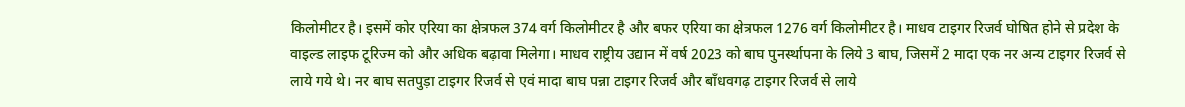किलोमीटर है। इसमें कोर एरिया का क्षेत्रफल 374 वर्ग किलोमीटर है और बफर एरिया का क्षेत्रफल 1276 वर्ग किलोमीटर है। माधव टाइगर रिजर्व घोषित होने से प्रदेश के वाइल्ड लाइफ टूरिज्म को और अधिक बढ़ावा मिलेगा। माधव राष्ट्रीय उद्यान में वर्ष 2023 को बाघ पुनर्स्थापना के लिये 3 बाघ, जिसमें 2 मादा एक नर अन्य टाइगर रिजर्व से लाये गये थे। नर बाघ सतपुड़ा टाइगर रिजर्व से एवं मादा बाघ पन्ना टाइगर रिजर्व और बाँधवगढ़ टाइगर रिजर्व से लाये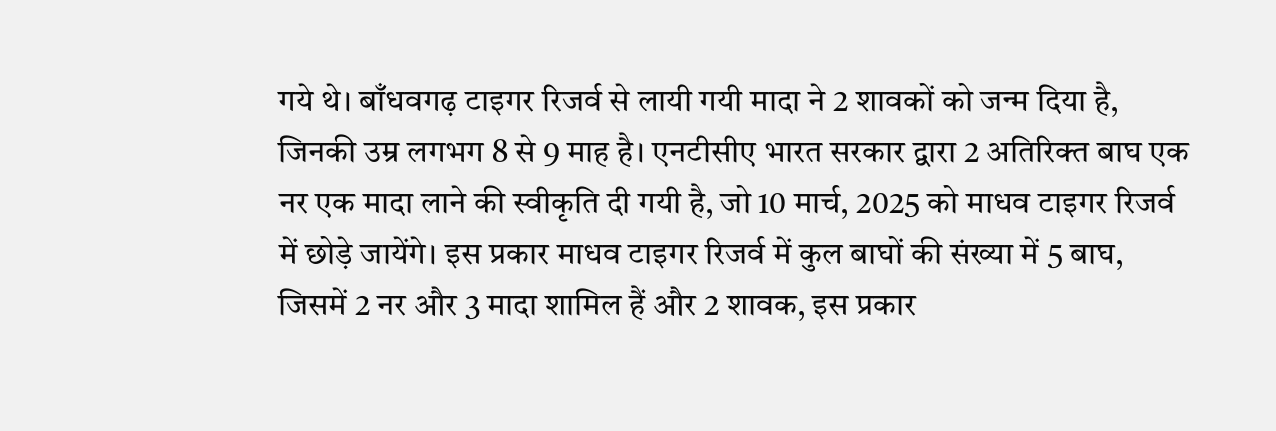गये थे। बाँधवगढ़ टाइगर रिजर्व से लायी गयी मादा ने 2 शावकों को जन्म दिया है, जिनकी उम्र लगभग 8 से 9 माह है। एनटीसीए भारत सरकार द्वारा 2 अतिरिक्त बाघ एक नर एक मादा लाने की स्वीकृति दी गयी है, जो 10 मार्च, 2025 को माधव टाइगर रिजर्व में छोड़े जायेंगे। इस प्रकार माधव टाइगर रिजर्व में कुल बाघों की संख्या में 5 बाघ, जिसमें 2 नर और 3 मादा शामिल हैं और 2 शावक, इस प्रकार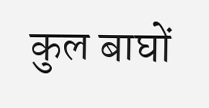कुल बाघों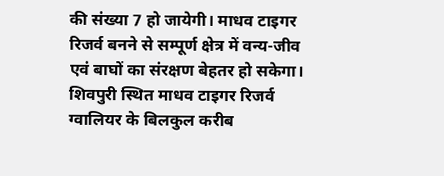की संख्या 7 हो जायेगी। माधव टाइगर रिजर्व बनने से सम्पूर्ण क्षेत्र में वन्य-जीव एवं बाघों का संरक्षण बेहतर हो सकेगा। शिवपुरी स्थित माधव टाइगर रिजर्व ग्वालियर के बिलकुल करीब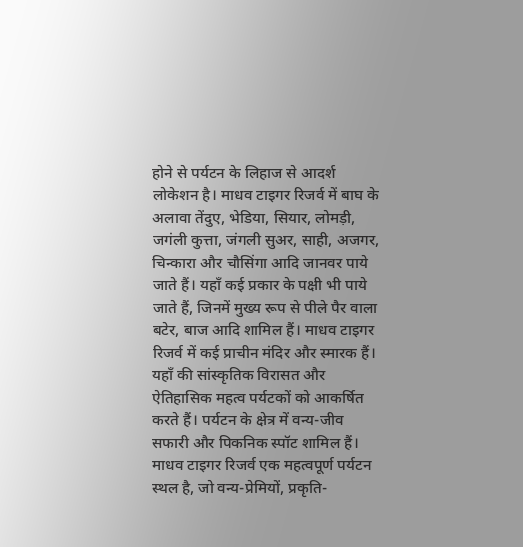होने से पर्यटन के लिहाज से आदर्श लोकेशन है। माधव टाइगर रिजर्व में बाघ के अलावा तेंदुए, भेडिया, सियार, लोमड़ी, जगंली कुत्ता, जंगली सुअर, साही, अजगर, चिन्कारा और चौसिंगा आदि जानवर पाये जाते हैं। यहाँ कई प्रकार के पक्षी भी पाये जाते हैं, जिनमें मुख्य रूप से पीले पैर वाला बटेर, बाज आदि शामिल हैं। माधव टाइगर रिजर्व में कई प्राचीन मंदिर और स्मारक हैं। यहाँ की सांस्कृतिक विरासत और ऐतिहासिक महत्व पर्यटकों को आकर्षित करते हैं। पर्यटन के क्षेत्र में वन्य-जीव सफारी और पिकनिक स्पॉट शामिल हैं। माधव टाइगर रिजर्व एक महत्वपूर्ण पर्यटन स्थल है, जो वन्य-प्रेमियों, प्रकृति-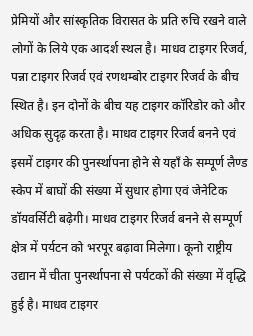प्रेमियों और सांस्कृतिक विरासत के प्रति रुचि रखने वाले लोगों के लिये एक आदर्श स्थल है। माधव टाइगर रिजर्व, पन्ना टाइगर रिजर्व एवं रणथम्बोर टाइगर रिजर्व के बीच स्थित है। इन दोनों के बीच यह टाइगर कॉरिडोर को और अधिक सुदृढ़ करता है। माधव टाइगर रिजर्व बनने एवं इसमें टाइगर की पुनर्स्थापना होने से यहाँ के सम्पूर्ण लैण्ड स्केप में बाघों की संख्या में सुधार होगा एवं जेनेटिक डॉयवर्सिटी बढ़ेगी। माधव टाइगर रिजर्व बनने से सम्पूर्ण क्षेत्र में पर्यटन को भरपूर बढ़ावा मिलेगा। कूनो राष्ट्रीय उद्यान में चीता पुनर्स्थापना से पर्यटकों की संख्या में वृद्धि हुई है। माधव टाइगर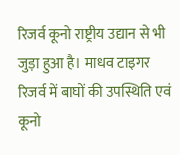रिजर्व कूनो राष्ट्रीय उद्यान से भी जुड़ा हुआ है। माधव टाइगर रिजर्व में बाघों की उपस्थिति एवं कूनो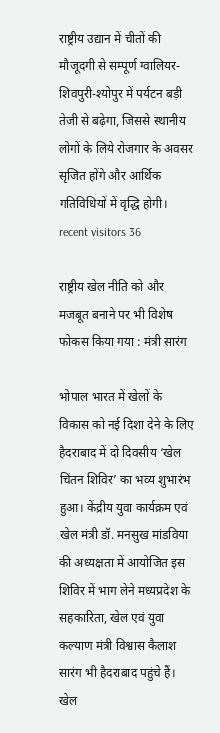राष्ट्रीय उद्यान में चीतों की मौजूदगी से सम्पूर्ण ग्वालियर-शिवपुरी-श्योपुर में पर्यटन बड़ी तेजी से बढ़ेगा, जिससे स्थानीय लोगों के लिये रोजगार के अवसर सृजित होंगे और आर्थिक गतिविधियों में वृद्धि होगी।     recent visitors 36

राष्ट्रीय खेल नीति को और मजबूत बनाने पर भी विशेष फोकस किया गया : मंत्री सारंग

भोपाल भारत में खेलों के विकास को नई दिशा देने के लिए हैदराबाद में दो दिवसीय ‘खेल चिंतन शिविर’ का भव्य शुभारंभ हुआ। केंद्रीय युवा कार्यक्रम एवं खेल मंत्री डॉ. मनसुख मांडविया की अध्यक्षता में आयोजित इस शिविर में भाग लेने मध्यप्रदेश के सहकारिता, खेल एवं युवा कल्याण मंत्री विश्वास कैलाश सारंग भी हैदराबाद पहुंचे हैं। खेल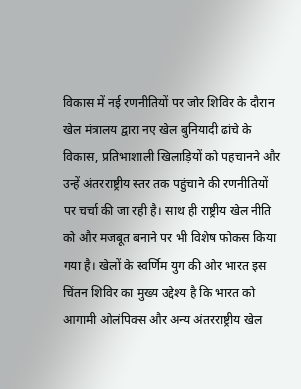विकास में नई रणनीतियों पर जोर शिविर के दौरान खेल मंत्रालय द्वारा नए खेल बुनियादी ढांचे के विकास, प्रतिभाशाली खिलाड़ियों को पहचानने और उन्हें अंतरराष्ट्रीय स्तर तक पहुंचाने की रणनीतियों पर चर्चा की जा रही है। साथ ही राष्ट्रीय खेल नीति को और मजबूत बनाने पर भी विशेष फोकस किया गया है। खेलों के स्वर्णिम युग की ओर भारत इस चिंतन शिविर का मुख्य उद्देश्य है कि भारत को आगामी ओलंपिक्स और अन्य अंतरराष्ट्रीय खेल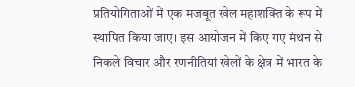प्रतियोगिताओं में एक मजबूत खेल महाशक्ति के रूप में स्थापित किया जाए। इस आयोजन में किए गए मंथन से निकले विचार और रणनीतियां खेलों के क्षेत्र में भारत के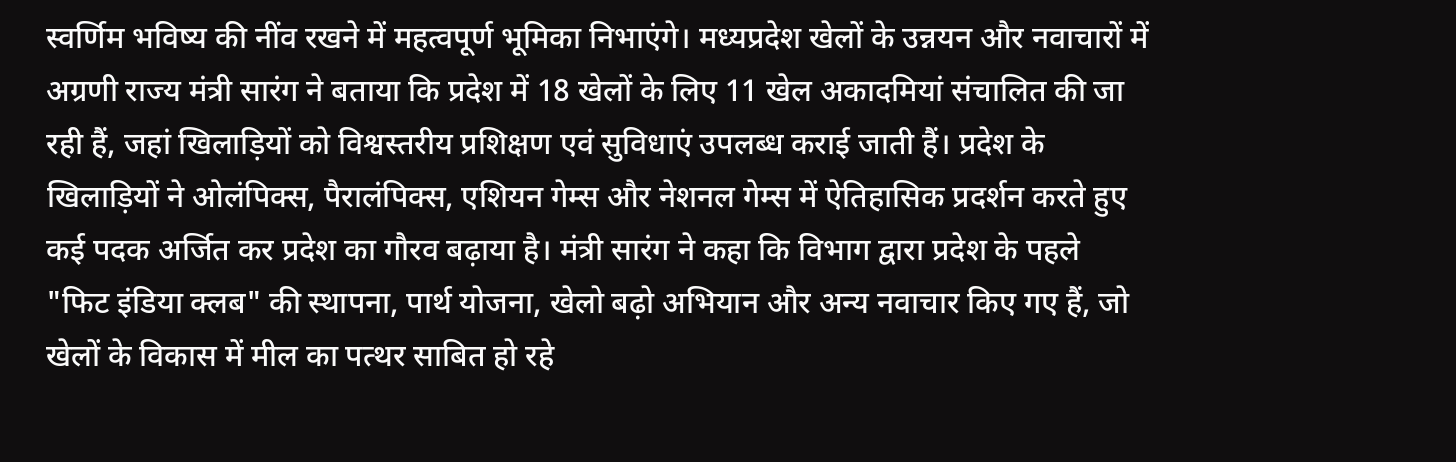स्वर्णिम भविष्य की नींव रखने में महत्वपूर्ण भूमिका निभाएंगे। मध्यप्रदेश खेलों के उन्नयन और नवाचारों में अग्रणी राज्य मंत्री सारंग ने बताया कि प्रदेश में 18 खेलों के लिए 11 खेल अकादमियां संचालित की जा रही हैं, जहां खिलाड़ियों को विश्वस्तरीय प्रशिक्षण एवं सुविधाएं उपलब्ध कराई जाती हैं। प्रदेश के खिलाड़ियों ने ओलंपिक्स, पैरालंपिक्स, एशियन गेम्स और नेशनल गेम्स में ऐतिहासिक प्रदर्शन करते हुए कई पदक अर्जित कर प्रदेश का गौरव बढ़ाया है। मंत्री सारंग ने कहा कि विभाग द्वारा प्रदेश के पहले "फिट इंडिया क्लब" की स्थापना, पार्थ योजना, खेलो बढ़ो अभियान और अन्य नवाचार किए गए हैं, जो खेलों के विकास में मील का पत्थर साबित हो रहे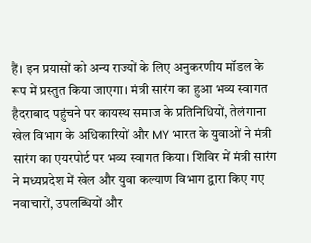हैं। इन प्रयासों को अन्य राज्यों के लिए अनुकरणीय मॉडल के रूप में प्रस्तुत किया जाएगा। मंत्री सारंग का हुआ भव्य स्वागत हैदराबाद पहुंचने पर कायस्थ समाज के प्रतिनिधियों, तेलंगाना खेल विभाग के अधिकारियों और MY भारत के युवाओं ने मंत्री सारंग का एयरपोर्ट पर भव्य स्वागत किया। शिविर में मंत्री सारंग ने मध्यप्रदेश में खेल और युवा कल्याण विभाग द्वारा किए गए नवाचारों, उपलब्धियों और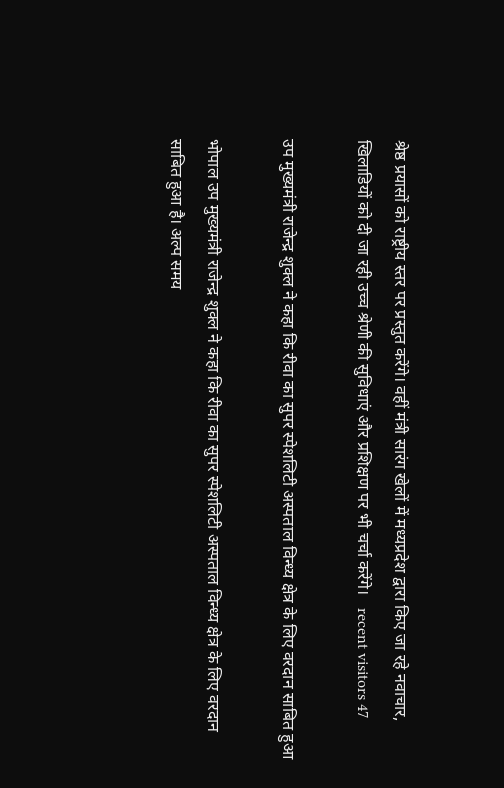श्रेष्ठ प्रयासों को राष्ट्रीय स्तर पर प्रस्तुत करेंगे। वहीं मंत्री सारंग खेलों में मध्यप्रदेश द्वारा किए जा रहे नवाचार, खिलाडियों को दी जा रही उच्च श्रेणी की सुविधाएं और प्रशिक्षण पर भी चर्चा करेंगे।   recent visitors 47

उप मुख्यमंत्री राजेन्द्र शुक्ल ने कहा कि रीवा का सुपर स्पेशलिटी अस्पताल विन्ध्य क्षेत्र के लिए वरदान साबित हुआ

भोपाल उप मुख्यमंत्री राजेन्द्र शुक्ल ने कहा कि रीवा का सुपर स्पेशलिटी अस्पताल विन्ध्य क्षेत्र के लिए वरदान साबित हुआ है। अल्प समय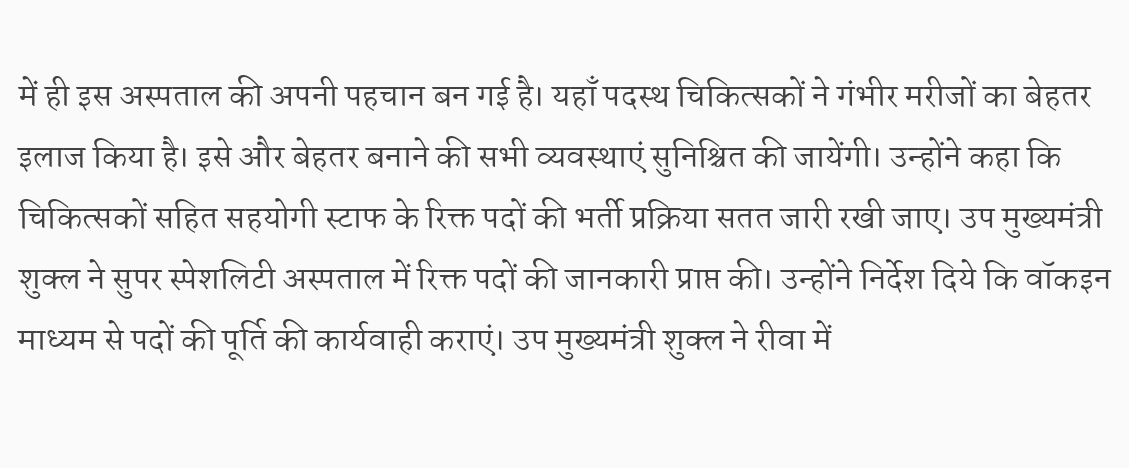में ही इस अस्पताल की अपनी पहचान बन गई है। यहाँ पदस्थ चिकित्सकों ने गंभीर मरीजों का बेहतर इलाज किया है। इसे और बेहतर बनाने की सभी व्यवस्थाएं सुनिश्चित की जायेंगी। उन्होंने कहा कि चिकित्सकों सहित सहयोगी स्टाफ के रिक्त पदों की भर्ती प्रक्रिया सतत जारी रखी जाए। उप मुख्यमंत्री शुक्ल ने सुपर स्पेशलिटी अस्पताल में रिक्त पदों की जानकारी प्राप्त की। उन्होंने निर्देश दिये कि वॉकइन माध्यम से पदों की पूर्ति की कार्यवाही कराएं। उप मुख्यमंत्री शुक्ल ने रीवा में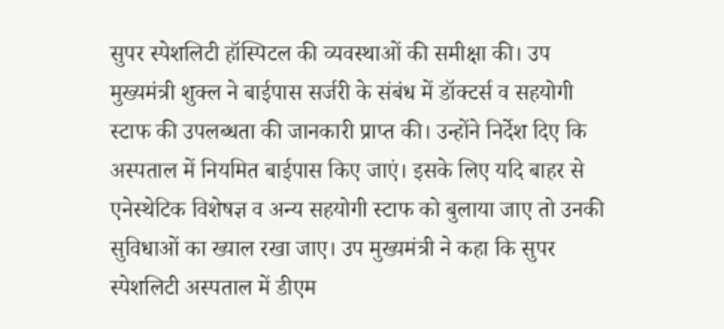सुपर स्पेशलिटी हॉस्पिटल की व्यवस्थाओं की समीक्षा की। उप मुख्यमंत्री शुक्ल ने बाईपास सर्जरी के संबंध में डॉक्टर्स व सहयोगी स्टाफ की उपलब्धता की जानकारी प्राप्त की। उन्होंने निर्देश दिए कि अस्पताल में नियमित बाईपास किए जाएं। इसके लिए यदि बाहर से एनेस्थेटिक विशेषज्ञ व अन्य सहयोगी स्टाफ को बुलाया जाए तो उनकी सुविधाओं का ख्याल रखा जाए। उप मुख्यमंत्री ने कहा कि सुपर स्पेशलिटी अस्पताल में डीएम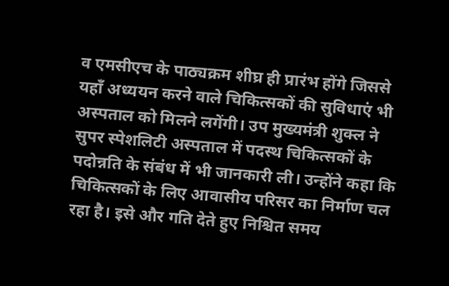व एमसीएच के पाठ्यक्रम शीघ्र ही प्रारंभ होंगे जिससे यहाँ अध्ययन करने वाले चिकित्सकों की सुविधाएं भी अस्पताल को मिलने लगेंगी। उप मुख्यमंत्री शुक्ल ने सुपर स्पेशलिटी अस्पताल में पदस्थ चिकित्सकों के पदोन्नति के संबंध में भी जानकारी ली। उन्होंने कहा कि चिकित्सकों के लिए आवासीय परिसर का निर्माण चल रहा है। इसे और गति देते हुए निश्चित समय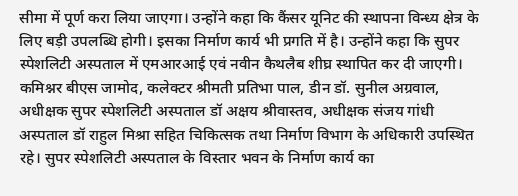सीमा में पूर्ण करा लिया जाएगा। उन्होंने कहा कि कैंसर यूनिट की स्थापना विन्ध्य क्षेत्र के लिए बड़ी उपलब्धि होगी। इसका निर्माण कार्य भी प्रगति में है। उन्होंने कहा कि सुपर स्पेशलिटी अस्पताल में एमआरआई एवं नवीन कैथलैब शीघ्र स्थापित कर दी जाएगी। कमिश्नर बीएस जामोद, कलेक्टर श्रीमती प्रतिभा पाल, डीन डॉ. सुनील अग्रवाल, अधीक्षक सुपर स्पेशलिटी अस्पताल डॉ अक्षय श्रीवास्तव, अधीक्षक संजय गांधी अस्पताल डॉ राहुल मिश्रा सहित चिकित्सक तथा निर्माण विभाग के अधिकारी उपस्थित रहे। सुपर स्पेशलिटी अस्पताल के विस्तार भवन के निर्माण कार्य का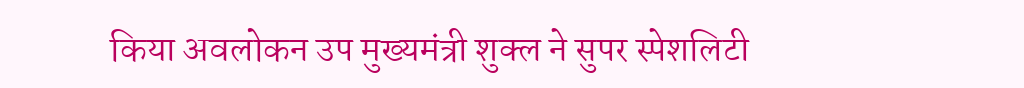किया अवलोकन उप मुख्यमंत्री शुक्ल ने सुपर स्पेशलिटी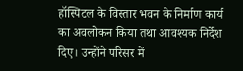हॉस्पिटल के विस्तार भवन के निर्माण कार्य का अवलोकन किया तथा आवश्यक निर्देश दिए। उन्होंने परिसर में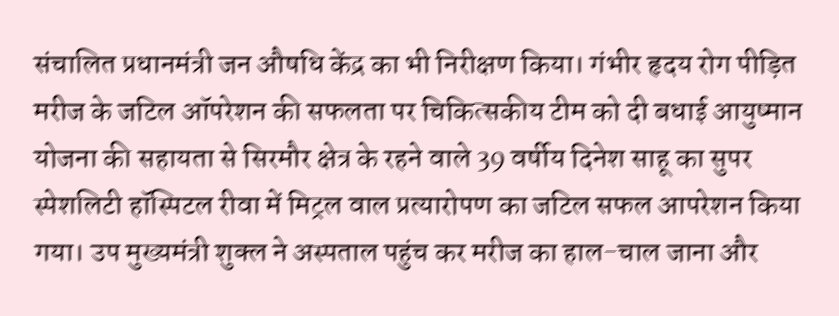संचालित प्रधानमंत्री जन औषधि केंद्र का भी निरीक्षण किया। गंभीर हृदय रोग पीड़ित मरीज के जटिल ऑपरेशन की सफलता पर चिकित्सकीय टीम को दी बधाई आयुष्मान योजना की सहायता से सिरमौर क्षेत्र के रहने वाले 39 वर्षीय दिनेश साहू का सुपर स्पेशलिटी हॉस्पिटल रीवा में मिट्रल वाल प्रत्यारोपण का जटिल सफल आपरेशन किया गया। उप मुख्यमंत्री शुक्ल ने अस्पताल पहुंच कर मरीज का हाल-चाल जाना और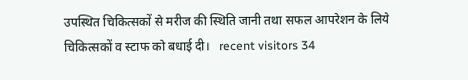उपस्थित चिकित्सकों से मरीज की स्थिति जानी तथा सफल आपरेशन के लिये चिकित्सकों व स्टाफ को बधाई दी।   recent visitors 34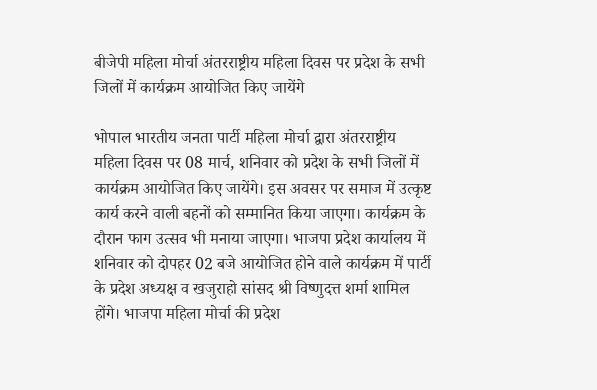बीजेपी महिला मोर्चा अंतरराष्ट्रीय महिला दिवस पर प्रदेश के सभी जिलों में कार्यक्रम आयोजित किए जायेंगे

भोपाल भारतीय जनता पार्टी महिला मोर्चा द्वारा अंतरराष्ट्रीय महिला दिवस पर 08 मार्च, शनिवार को प्रदेश के सभी जिलों में कार्यक्रम आयोजित किए जायेंगे। इस अवसर पर समाज में उत्कृष्ट कार्य करने वाली बहनों को सम्मानित किया जाएगा। कार्यक्रम के दौरान फाग उत्सव भी मनाया जाएगा। भाजपा प्रदेश कार्यालय में शनिवार को दोपहर 02 बजे आयोजित होने वाले कार्यक्रम में पार्टी के प्रदेश अध्यक्ष व खजुराहो सांसद श्री विष्णुदत्त शर्मा शामिल होंगे। भाजपा महिला मोर्चा की प्रदेश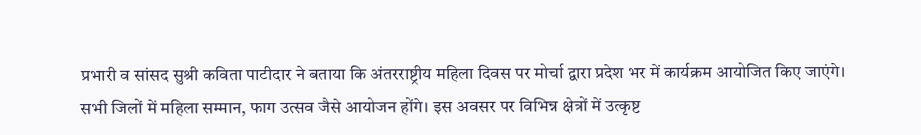प्रभारी व सांसद सुश्री कविता पाटीदार ने बताया कि अंतरराष्ट्रीय महिला दिवस पर मोर्चा द्वारा प्रदेश भर में कार्यक्रम आयोजित किए जाएंगे। सभी जिलों में महिला सम्मान, फाग उत्सव जैसे आयोजन होंगे। इस अवसर पर विभिन्न क्षेत्रों में उत्कृष्ट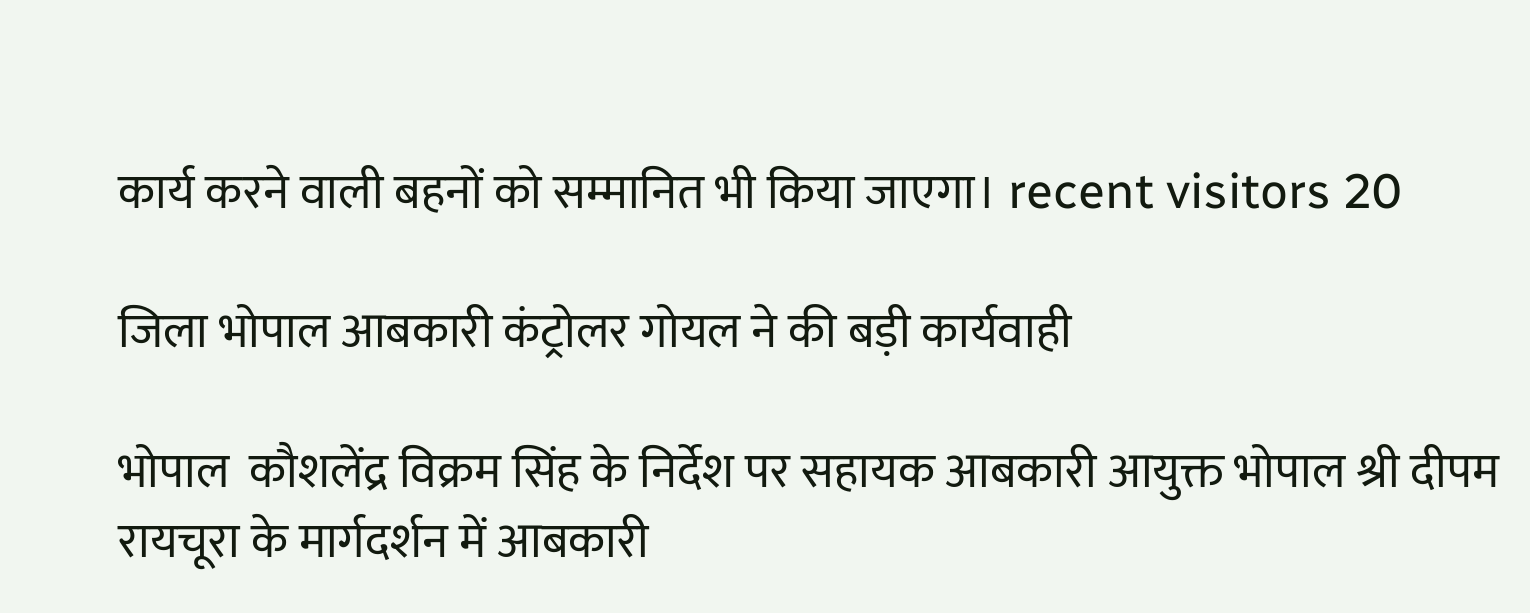कार्य करने वाली बहनों को सम्मानित भी किया जाएगा। recent visitors 20

जिला भोपाल आबकारी कंट्रोलर गोयल ने की बड़ी कार्यवाही

भोपाल  कौशलेंद्र विक्रम सिंह के निर्देश पर सहायक आबकारी आयुक्त भोपाल श्री दीपम रायचूरा के मार्गदर्शन में आबकारी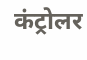कंट्रोलर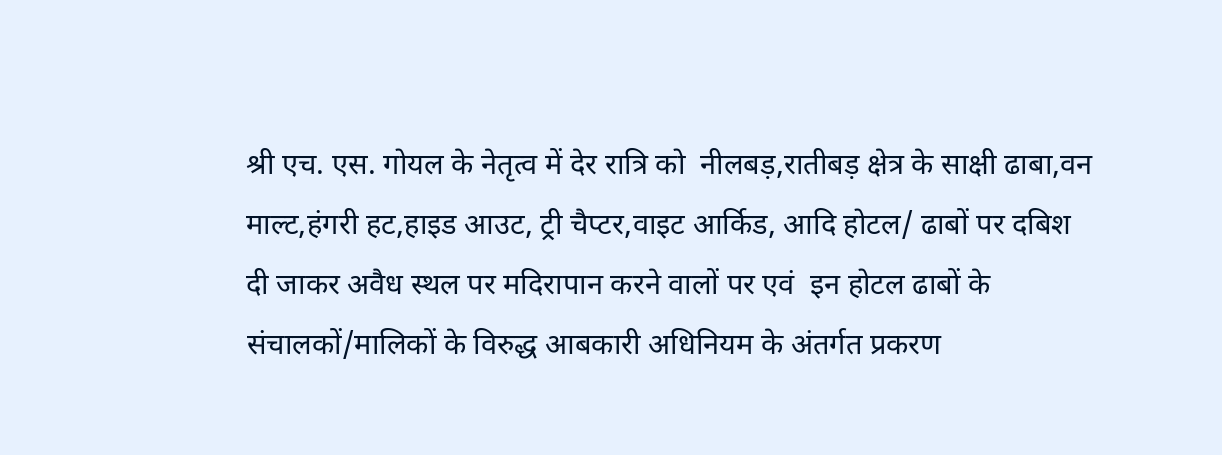श्री एच. एस. गोयल के नेतृत्व में देर रात्रि को  नीलबड़,रातीबड़ क्षेत्र के साक्षी ढाबा,वन माल्ट,हंगरी हट,हाइड आउट, ट्री चैप्टर,वाइट आर्किड, आदि होटल/ ढाबों पर दबिश दी जाकर अवैध स्थल पर मदिरापान करने वालों पर एवं  इन होटल ढाबों के संचालकों/मालिकों के विरुद्ध आबकारी अधिनियम के अंतर्गत प्रकरण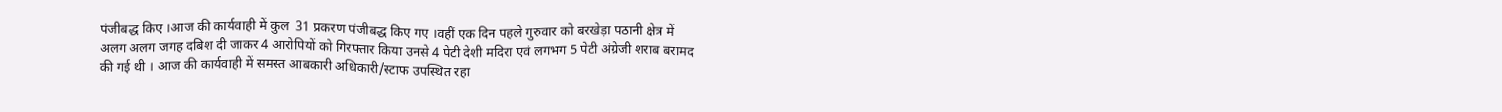पंजीबद्ध किए ।आज की कार्यवाही में कुल  31 प्रकरण पंजीबद्ध किए गए ।वहीं एक दिन पहले गुरुवार को बरखेड़ा पठानी क्षेत्र में अलग अलग जगह दबिश दी जाकर 4 आरोपियों को गिरफ्तार किया उनसे 4 पेटी देशी मदिरा एवं लगभग 5 पेटी अंग्रेजी शराब बरामद की गई थी । आज की कार्यवाही में समस्त आबकारी अधिकारी/स्टाफ उपस्थित रहा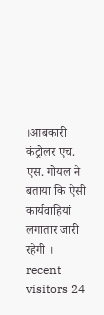।आबकारी कंट्रोलर एच. एस. गोयल ने बताया कि ऐसी कार्यवाहियां लगातार जारी रहेगी । recent visitors 24